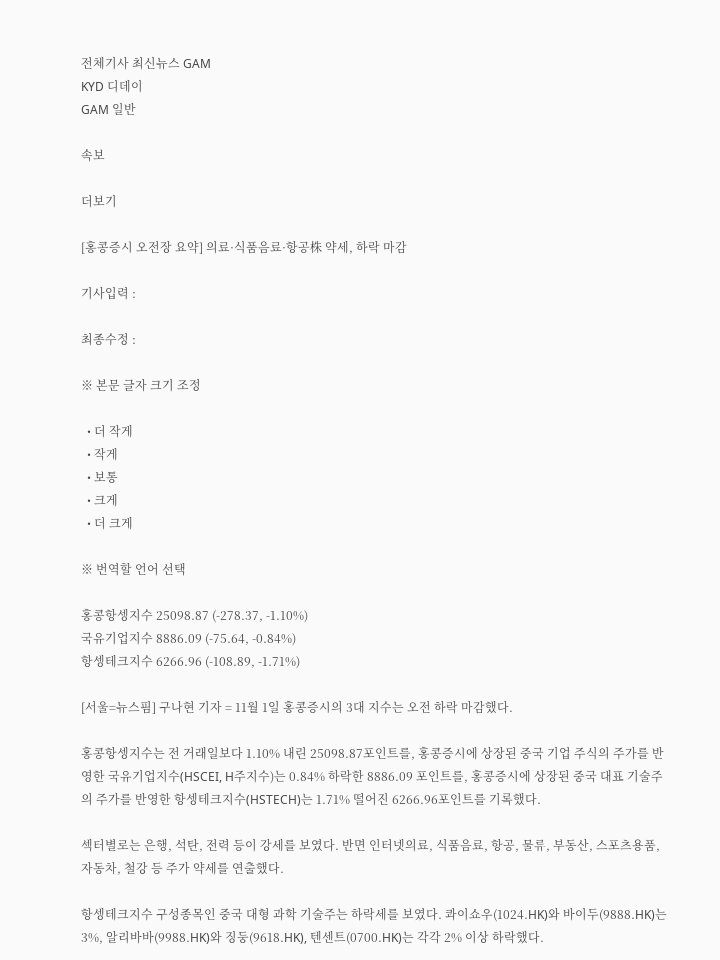전체기사 최신뉴스 GAM
KYD 디데이
GAM 일반

속보

더보기

[홍콩증시 오전장 요약] 의료·식품음료·항공株 약세, 하락 마감

기사입력 :

최종수정 :

※ 본문 글자 크기 조정

  • 더 작게
  • 작게
  • 보통
  • 크게
  • 더 크게

※ 번역할 언어 선택

홍콩항셍지수 25098.87 (-278.37, -1.10%)
국유기업지수 8886.09 (-75.64, -0.84%)
항셍테크지수 6266.96 (-108.89, -1.71%)

[서울=뉴스핌] 구나현 기자 = 11월 1일 홍콩증시의 3대 지수는 오전 하락 마감했다.

홍콩항셍지수는 전 거래일보다 1.10% 내린 25098.87포인트를, 홍콩증시에 상장된 중국 기업 주식의 주가를 반영한 국유기업지수(HSCEI, H주지수)는 0.84% 하락한 8886.09 포인트를, 홍콩증시에 상장된 중국 대표 기술주의 주가를 반영한 항셍테크지수(HSTECH)는 1.71% 떨어진 6266.96포인트를 기록했다.

섹터별로는 은행, 석탄, 전력 등이 강세를 보였다. 반면 인터넷의료, 식품음료, 항공, 물류, 부동산, 스포츠용품, 자동차, 철강 등 주가 약세를 연출했다.

항셍테크지수 구성종목인 중국 대형 과학 기술주는 하락세를 보였다. 콰이쇼우(1024.HK)와 바이두(9888.HK)는 3%, 알리바바(9988.HK)와 징둥(9618.HK), 텐센트(0700.HK)는 각각 2% 이상 하락했다.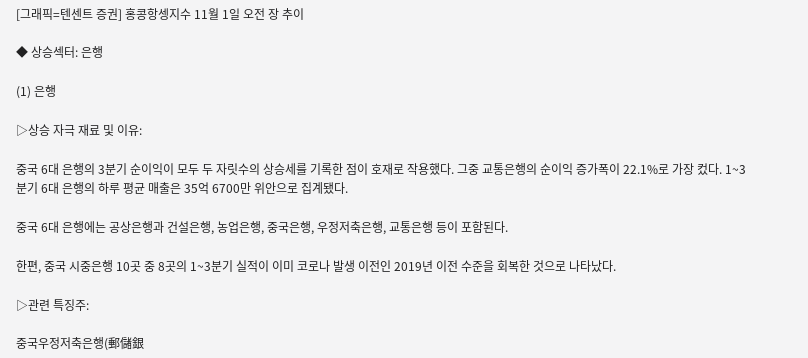[그래픽=텐센트 증권] 홍콩항셍지수 11월 1일 오전 장 추이

◆ 상승섹터: 은행

(1) 은행

▷상승 자극 재료 및 이유:

중국 6대 은행의 3분기 순이익이 모두 두 자릿수의 상승세를 기록한 점이 호재로 작용했다. 그중 교통은행의 순이익 증가폭이 22.1%로 가장 컸다. 1~3분기 6대 은행의 하루 평균 매출은 35억 6700만 위안으로 집계됐다.

중국 6대 은행에는 공상은행과 건설은행, 농업은행, 중국은행, 우정저축은행, 교통은행 등이 포함된다.

한편, 중국 시중은행 10곳 중 8곳의 1~3분기 실적이 이미 코로나 발생 이전인 2019년 이전 수준을 회복한 것으로 나타났다.

▷관련 특징주:

중국우정저축은행(郵儲銀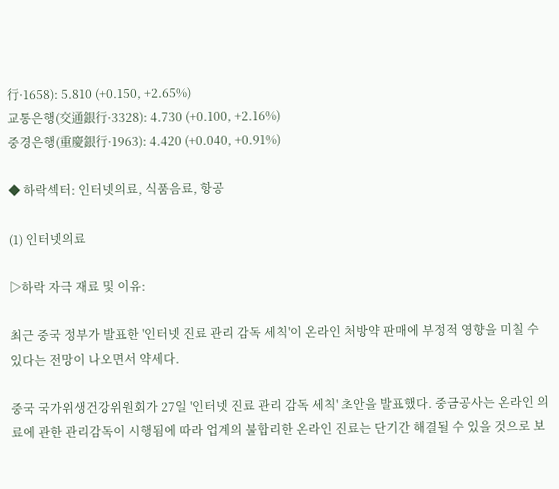行·1658): 5.810 (+0.150, +2.65%)
교통은행(交通銀行·3328): 4.730 (+0.100, +2.16%)
중경은행(重慶銀行·1963): 4.420 (+0.040, +0.91%)

◆ 하락섹터: 인터넷의료, 식품음료, 항공

(1) 인터넷의료

▷하락 자극 재료 및 이유:

최근 중국 정부가 발표한 '인터넷 진료 관리 감독 세칙'이 온라인 처방약 판매에 부정적 영향을 미칠 수 있다는 전망이 나오면서 약세다.

중국 국가위생건강위원회가 27일 '인터넷 진료 관리 감독 세칙' 초안을 발표했다. 중금공사는 온라인 의료에 관한 관리감독이 시행됨에 따라 업계의 불합리한 온라인 진료는 단기간 해결될 수 있을 것으로 보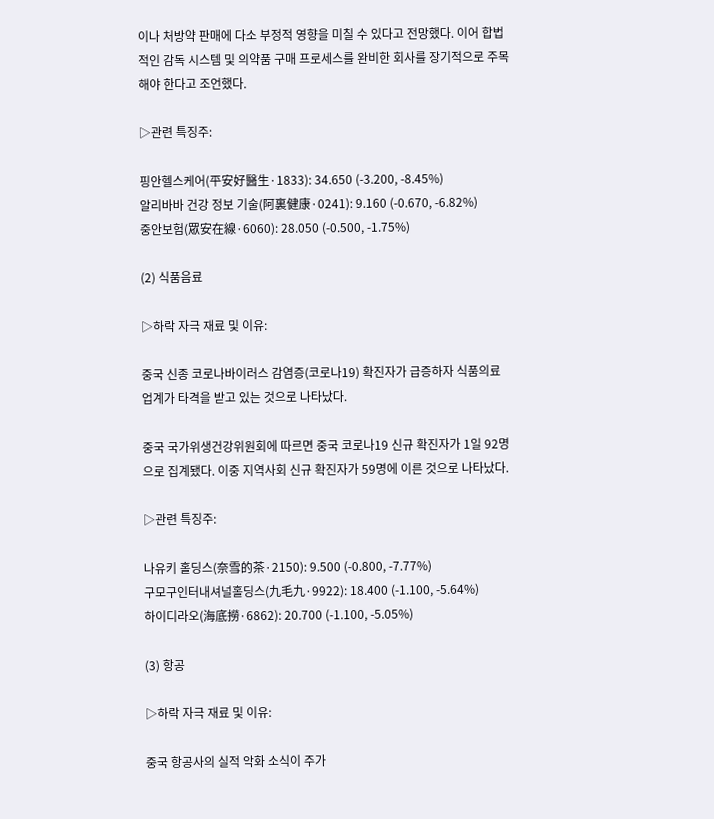이나 처방약 판매에 다소 부정적 영향을 미칠 수 있다고 전망했다. 이어 합법적인 감독 시스템 및 의약품 구매 프로세스를 완비한 회사를 장기적으로 주목해야 한다고 조언했다.

▷관련 특징주:

핑안헬스케어(平安好醫生·1833): 34.650 (-3.200, -8.45%)
알리바바 건강 정보 기술(阿裏健康·0241): 9.160 (-0.670, -6.82%)
중안보험(眾安在線·6060): 28.050 (-0.500, -1.75%)

(2) 식품음료

▷하락 자극 재료 및 이유:

중국 신종 코로나바이러스 감염증(코로나19) 확진자가 급증하자 식품의료 업계가 타격을 받고 있는 것으로 나타났다.

중국 국가위생건강위원회에 따르면 중국 코로나19 신규 확진자가 1일 92명으로 집계됐다. 이중 지역사회 신규 확진자가 59명에 이른 것으로 나타났다.

▷관련 특징주:

나유키 홀딩스(奈雪的茶·2150): 9.500 (-0.800, -7.77%)
구모구인터내셔널홀딩스(九毛九·9922): 18.400 (-1.100, -5.64%)
하이디라오(海底撈·6862): 20.700 (-1.100, -5.05%)

(3) 항공

▷하락 자극 재료 및 이유:

중국 항공사의 실적 악화 소식이 주가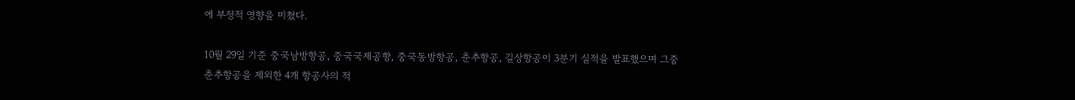에 부정적 영향을 미쳤다.

10월 29일 기준 중국남방항공, 중국국제공항, 중국동방항공, 춘추항공, 길상항공이 3분기 실적을 발표했으며 그중 춘추항공을 제외한 4개 항공사의 적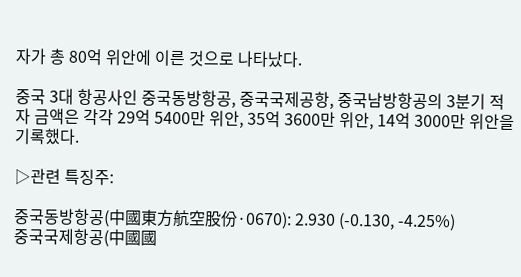자가 총 80억 위안에 이른 것으로 나타났다.

중국 3대 항공사인 중국동방항공, 중국국제공항, 중국남방항공의 3분기 적자 금액은 각각 29억 5400만 위안, 35억 3600만 위안, 14억 3000만 위안을 기록했다.

▷관련 특징주:

중국동방항공(中國東方航空股份·0670): 2.930 (-0.130, -4.25%)
중국국제항공(中國國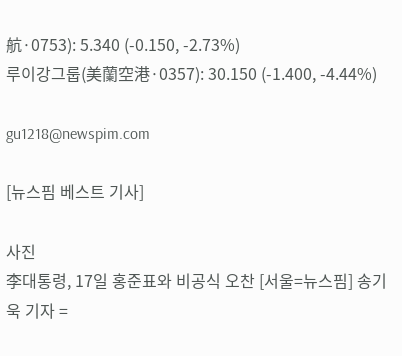航·0753): 5.340 (-0.150, -2.73%)
루이강그룹(美蘭空港·0357): 30.150 (-1.400, -4.44%)

gu1218@newspim.com

[뉴스핌 베스트 기사]

사진
李대통령, 17일 홍준표와 비공식 오찬 [서울=뉴스핌] 송기욱 기자 =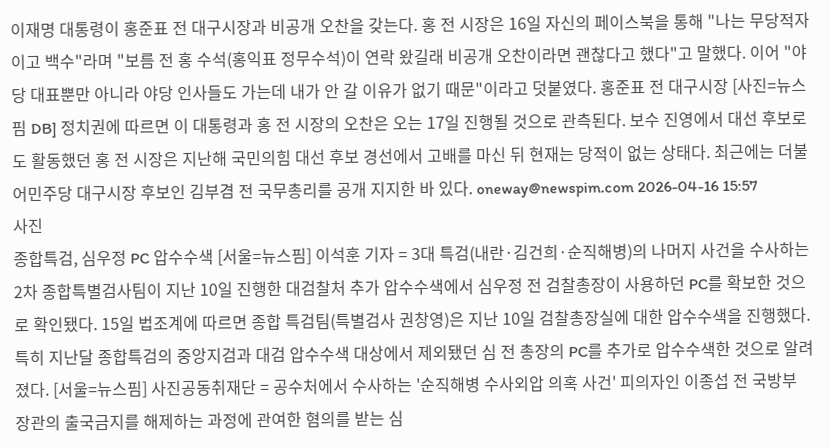이재명 대통령이 홍준표 전 대구시장과 비공개 오찬을 갖는다. 홍 전 시장은 16일 자신의 페이스북을 통해 "나는 무당적자이고 백수"라며 "보름 전 홍 수석(홍익표 정무수석)이 연락 왔길래 비공개 오찬이라면 괜찮다고 했다"고 말했다. 이어 "야당 대표뿐만 아니라 야당 인사들도 가는데 내가 안 갈 이유가 없기 때문"이라고 덧붙였다. 홍준표 전 대구시장 [사진=뉴스핌 DB] 정치권에 따르면 이 대통령과 홍 전 시장의 오찬은 오는 17일 진행될 것으로 관측된다. 보수 진영에서 대선 후보로도 활동했던 홍 전 시장은 지난해 국민의힘 대선 후보 경선에서 고배를 마신 뒤 현재는 당적이 없는 상태다. 최근에는 더불어민주당 대구시장 후보인 김부겸 전 국무총리를 공개 지지한 바 있다. oneway@newspim.com 2026-04-16 15:57
사진
종합특검, 심우정 PC 압수수색 [서울=뉴스핌] 이석훈 기자 = 3대 특검(내란·김건희·순직해병)의 나머지 사건을 수사하는 2차 종합특별검사팀이 지난 10일 진행한 대검찰처 추가 압수수색에서 심우정 전 검찰총장이 사용하던 PC를 확보한 것으로 확인됐다. 15일 법조계에 따르면 종합 특검팀(특별검사 권창영)은 지난 10일 검찰총장실에 대한 압수수색을 진행했다. 특히 지난달 종합특검의 중앙지검과 대검 압수수색 대상에서 제외됐던 심 전 총장의 PC를 추가로 압수수색한 것으로 알려졌다. [서울=뉴스핌] 사진공동취재단 = 공수처에서 수사하는 '순직해병 수사외압 의혹 사건' 피의자인 이종섭 전 국방부 장관의 출국금지를 해제하는 과정에 관여한 혐의를 받는 심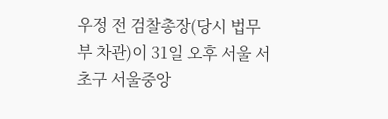우정 전 검찰총장(당시 법무부 차관)이 31일 오후 서울 서초구 서울중앙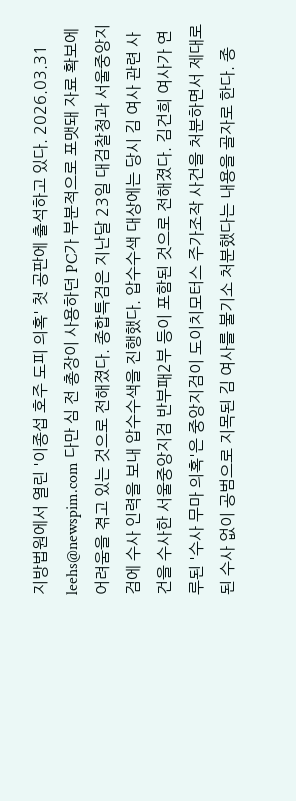지방법원에서 열린 '이종섭 호주 도피 의혹' 첫 공판에 출석하고 있다. 2026.03.31 leehs@newspim.com 다만 심 전 총장이 사용하던 PC가 부분적으로 포맷돼 자료 확보에 어려움을 겪고 있는 것으로 전해졌다. 종합특검은 지난달 23일 대검찰청과 서울중앙지검에 수사 인력을 보내 압수수색을 진행했다. 압수수색 대상에는 당시 김 여사 관련 사건을 수사한 서울중앙지검 반부패2부 등이 포함된 것으로 전해졌다. 김건희 여사가 연루된 '수사 무마 의혹'은 중앙지검이 도이치모터스 주가조작 사건을 처분하면서 제대로 된 수사 없이 공범으로 지목된 김 여사를 불기소 처분했다는 내용을 골자로 한다. 종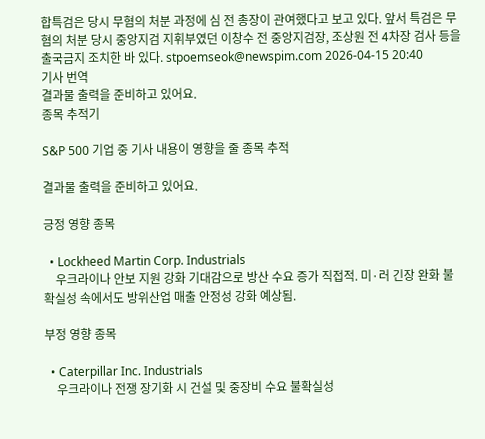합특검은 당시 무혐의 처분 과정에 심 전 총장이 관여했다고 보고 있다. 앞서 특검은 무혐의 처분 당시 중앙지검 지휘부였던 이창수 전 중앙지검장, 조상원 전 4차장 검사 등을 출국금지 조치한 바 있다. stpoemseok@newspim.com 2026-04-15 20:40
기사 번역
결과물 출력을 준비하고 있어요.
종목 추적기

S&P 500 기업 중 기사 내용이 영향을 줄 종목 추적

결과물 출력을 준비하고 있어요.

긍정 영향 종목

  • Lockheed Martin Corp. Industrials
    우크라이나 안보 지원 강화 기대감으로 방산 수요 증가 직접적. 미·러 긴장 완화 불확실성 속에서도 방위산업 매출 안정성 강화 예상됨.

부정 영향 종목

  • Caterpillar Inc. Industrials
    우크라이나 전쟁 장기화 시 건설 및 중장비 수요 불확실성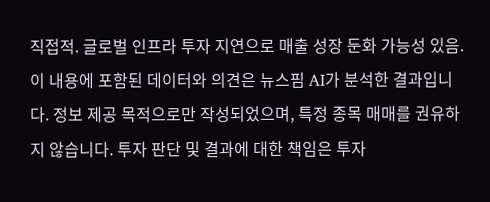직접적. 글로벌 인프라 투자 지연으로 매출 성장 둔화 가능성 있음.
이 내용에 포함된 데이터와 의견은 뉴스핌 AI가 분석한 결과입니다. 정보 제공 목적으로만 작성되었으며, 특정 종목 매매를 권유하지 않습니다. 투자 판단 및 결과에 대한 책임은 투자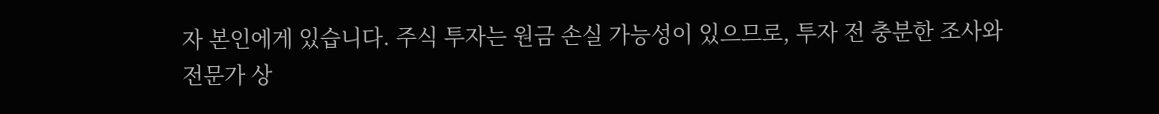자 본인에게 있습니다. 주식 투자는 원금 손실 가능성이 있으므로, 투자 전 충분한 조사와 전문가 상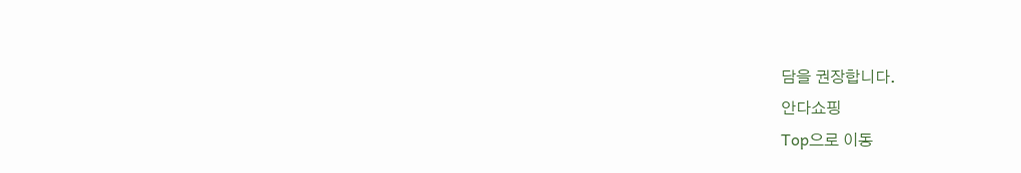담을 권장합니다.
안다쇼핑
Top으로 이동